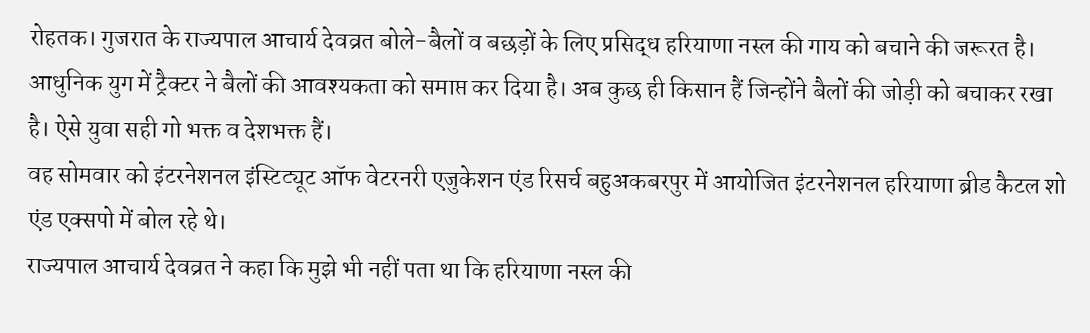रोहतक। गुजरात के राज्यपाल आचार्य देवव्रत बोले-बैलों व बछड़ों के लिए प्रसिद्ध हरियाणा नस्ल की गाय को बचाने की जरूरत है। आधुनिक युग में ट्रैक्टर ने बैलों की आवश्यकता को समाप्त कर दिया है। अब कुछ ही किसान हैं जिन्होंने बैलों की जोड़ी को बचाकर रखा है। ऐसे युवा सही गो भक्त व देशभक्त हैं।
वह सोमवार को इंटरनेशनल इंस्टिट्यूट ऑफ वेटरनरी एजुकेशन एंड रिसर्च बहुअकबरपुर में आयोजित इंटरनेशनल हरियाणा ब्रीड कैटल शो एंड एक्सपो में बोल रहे थे।
राज्यपाल आचार्य देवव्रत ने कहा कि मुझे भी नहीं पता था कि हरियाणा नस्ल की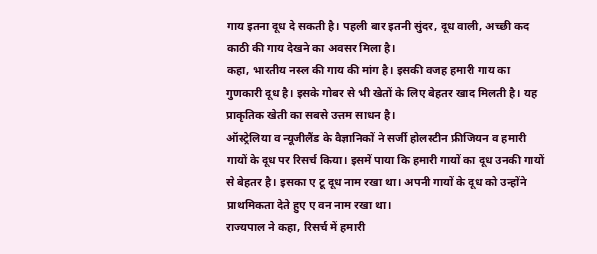गाय इतना दूध दे सकती है। पहली बार इतनी सुंदर, दूध वाली, अच्छी कद काठी की गाय देखने का अवसर मिला है।
कहा, भारतीय नस्ल की गाय की मांग है। इसकी वजह हमारी गाय का गुणकारी दूध है। इसके गोबर से भी खेतों के लिए बेहतर खाद मिलती है। यह प्राकृतिक खेती का सबसे उत्तम साधन है।
ऑस्ट्रेलिया व न्यूजीलैंड के वैज्ञानिकों ने सर्जी होलस्टीन फ्रीजियन व हमारी गायों के दूध पर रिसर्च किया। इसमें पाया कि हमारी गायों का दूध उनकी गायों से बेहतर है। इसका ए टू दूध नाम रखा था। अपनी गायों के दूध को उन्होंने प्राथमिकता देते हुए ए वन नाम रखा था।
राज्यपाल ने कहा, रिसर्च में हमारी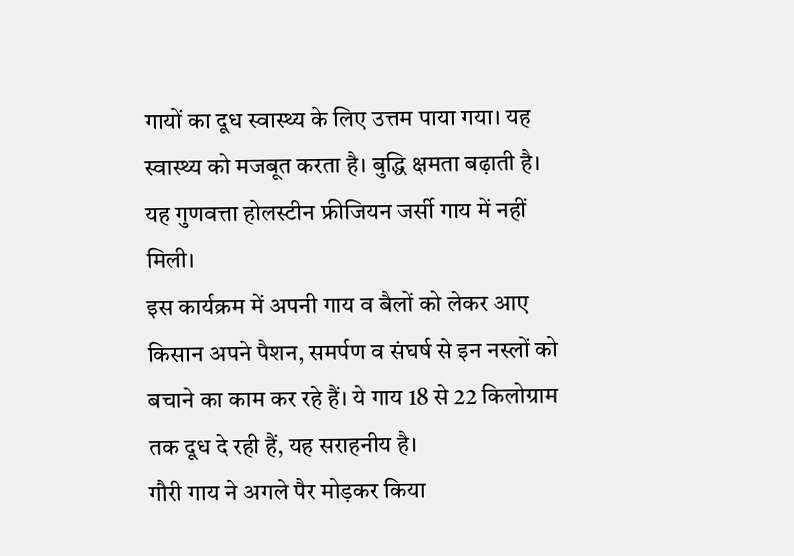गायों का दूध स्वास्थ्य के लिए उत्तम पाया गया। यह स्वास्थ्य को मजबूत करता है। बुद्धि क्षमता बढ़ाती है। यह गुणवत्ता होलस्टीन फ्रीजियन जर्सी गाय में नहीं मिली।
इस कार्यक्रम में अपनी गाय व बैलों को लेकर आए किसान अपने पैशन, समर्पण व संघर्ष से इन नस्लों को बचाने का काम कर रहे हैं। ये गाय 18 से 22 किलोग्राम तक दूध दे रही हैं, यह सराहनीय है।
गौरी गाय ने अगले पैर मोड़कर किया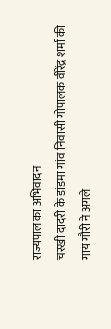राज्यपाल का अभिवादन
चरखी दादरी के डांडमा गांव निवासी गोपालक वीरेंद्र शर्मा की गाय गौरी ने अगले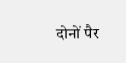दोनों पैर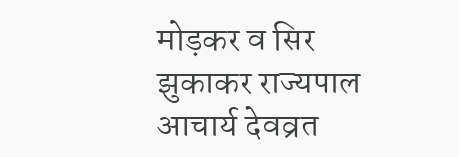मोड़कर व सिर झुकाकर राज्यपाल आचार्य देवव्रत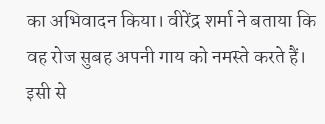का अभिवादन किया। वीरेंद्र शर्मा ने बताया कि वह रोज सुबह अपनी गाय को नमस्ते करते हैं। इसी से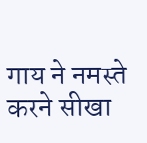गाय ने नमस्ते करने सीखा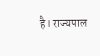है। राज्यपाल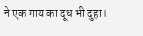ने एक गाय का दूध भी दुहा।